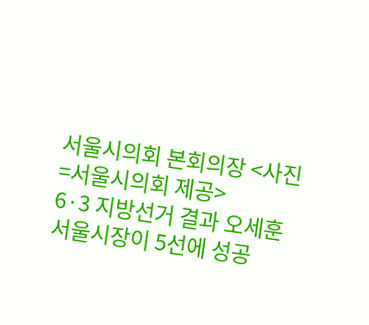서울시의회 본회의장 <사진=서울시의회 제공>
6·3 지방선거 결과 오세훈 서울시장이 5선에 성공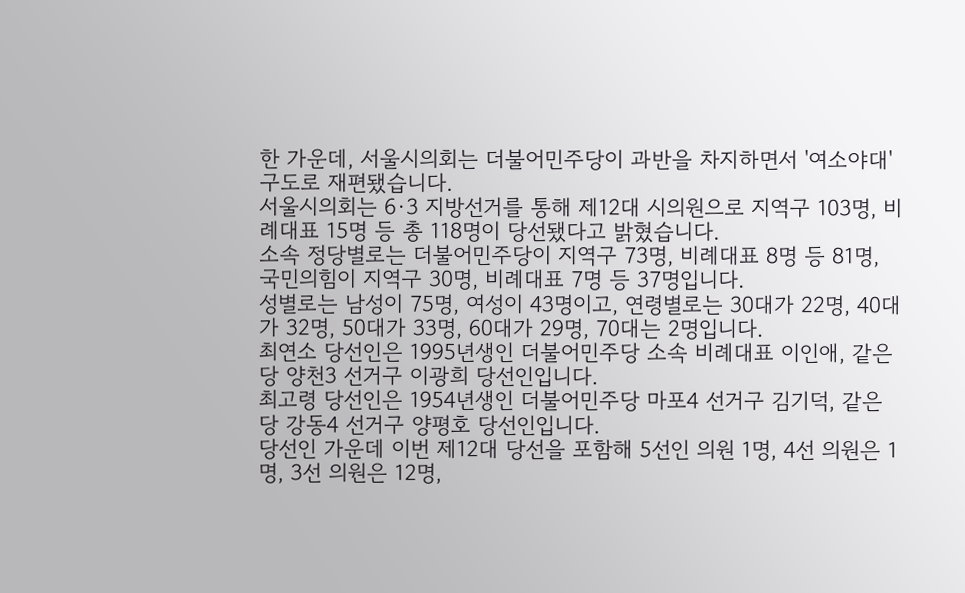한 가운데, 서울시의회는 더불어민주당이 과반을 차지하면서 '여소야대' 구도로 재편됐습니다.
서울시의회는 6·3 지방선거를 통해 제12대 시의원으로 지역구 103명, 비례대표 15명 등 총 118명이 당선됐다고 밝혔습니다.
소속 정당별로는 더불어민주당이 지역구 73명, 비례대표 8명 등 81명, 국민의힘이 지역구 30명, 비례대표 7명 등 37명입니다.
성별로는 남성이 75명, 여성이 43명이고, 연령별로는 30대가 22명, 40대가 32명, 50대가 33명, 60대가 29명, 70대는 2명입니다.
최연소 당선인은 1995년생인 더불어민주당 소속 비례대표 이인애, 같은 당 양천3 선거구 이광희 당선인입니다.
최고령 당선인은 1954년생인 더불어민주당 마포4 선거구 김기덕, 같은 당 강동4 선거구 양평호 당선인입니다.
당선인 가운데 이번 제12대 당선을 포함해 5선인 의원 1명, 4선 의원은 1명, 3선 의원은 12명,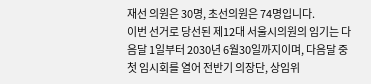재선 의원은 30명, 초선의원은 74명입니다.
이번 선거로 당선된 제12대 서울시의원의 임기는 다음달 1일부터 2030년 6월30일까지이며, 다음달 중 첫 임시회를 열어 전반기 의장단, 상임위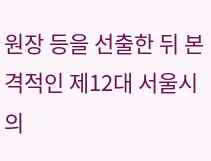원장 등을 선출한 뒤 본격적인 제12대 서울시의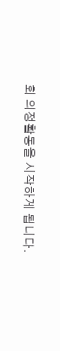회 의정활동을 시작하게 됩니다.